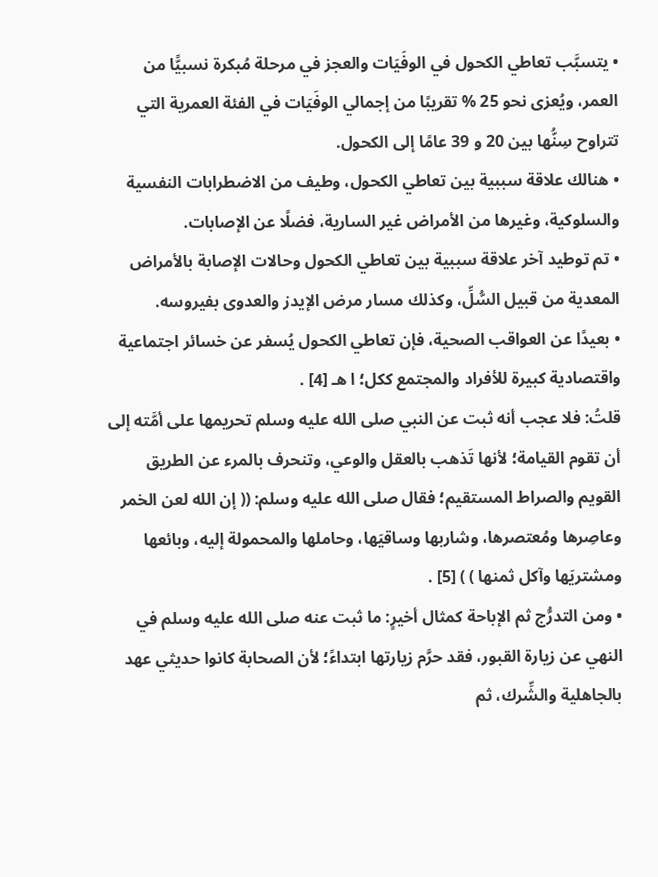• يتسبَّب تعاطي الكحول في الوفَيَات والعجز في مرحلة مُبكرة نسبيًّا من العمر، ويُعزى نحو 25 % تقريبًا من إجمالي الوفَيَات في الفئة العمرية التي تتراوح سِنُّها بين 20 و 39 عامًا إلى الكحول.
• هنالك علاقة سببية بين تعاطي الكحول، وطيف من الاضطرابات النفسية والسلوكية، وغيرها من الأمراض غير السارية، فضلًا عن الإصابات.
• تم توطيد آخر علاقة سببية بين تعاطي الكحول وحالات الإصابة بالأمراض المعدية من قبيل السُّلِّ، وكذلك مسار مرض الإيدز والعدوى بفيروسه.
• بعيدًا عن العواقب الصحية، فإن تعاطي الكحول يُسفر عن خسائر اجتماعية واقتصادية كبيرة للأفراد والمجتمع ككل؛ ا هـ [4] .
قلتُ: فلا عجب أنه ثبت عن النبي صلى الله عليه وسلم تحريمها على أمَّته إلى أن تقوم القيامة؛ لأنها تَذهب بالعقل والوعي، وتنحرف بالمرء عن الطريق القويم والصراط المستقيم؛ فقال صلى الله عليه وسلم: (( إن الله لعن الخمر وعاصِرها ومُعتصرها، وشاربها وساقيَها، وحاملها والمحمولة إليه، وبائعها ومشتريَها وآكل ثمنها ) ) [5] .
• ومن التدرُّج ثم الإباحة كمثال أخيرٍ: ما ثبت عنه صلى الله عليه وسلم في النهي عن زيارة القبور، فقد حرَّم زيارتها ابتداءً؛ لأن الصحابة كانوا حديثي عهد بالجاهلية والشِّرك، ثم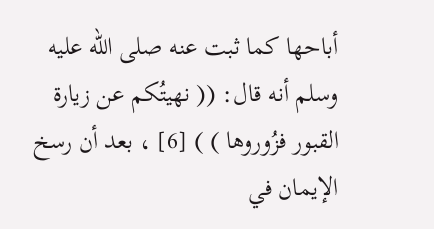أباحها كما ثبت عنه صلى الله عليه وسلم أنه قال: (( نهيتُكم عن زيارة القبور فزُوروها ) ) [6] ، بعد أن رسخ الإيمان في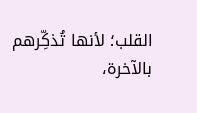القلب؛ لأنها تُذكِّرهم بالآخرة،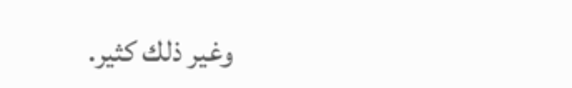وغير ذلك كثير.